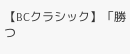【BCクラシック】「勝つ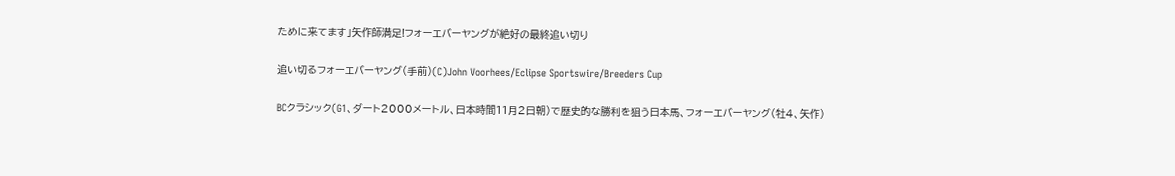ために来てます」矢作師満足!フォーエバーヤングが絶好の最終追い切り

追い切るフォーエバーヤング(手前)(C)John Voorhees/Eclipse Sportswire/Breeders Cup

BCクラシック(G1、ダート2000メートル、日本時間11月2日朝)で歴史的な勝利を狙う日本馬、フォーエバーヤング(牡4、矢作)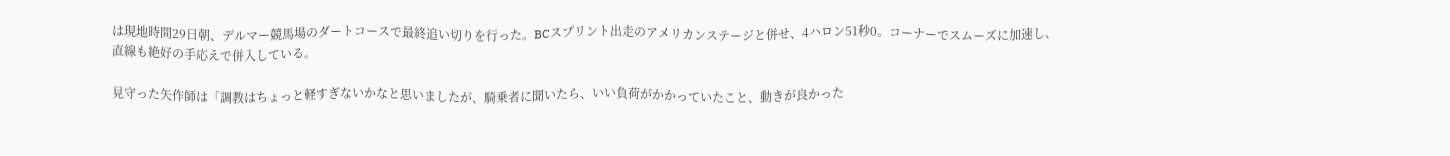は現地時間29日朝、デルマー競馬場のダートコースで最終追い切りを行った。BCスプリント出走のアメリカンステージと併せ、4ハロン51秒0。コーナーでスムーズに加速し、直線も絶好の手応えで併入している。

見守った矢作師は「調教はちょっと軽すぎないかなと思いましたが、騎乗者に聞いたら、いい負荷がかかっていたこと、動きが良かった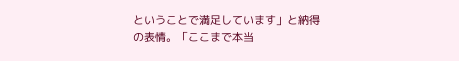ということで満足しています」と納得の表情。「ここまで本当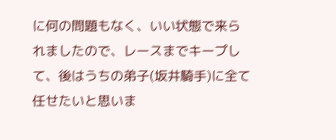に何の問題もなく、いい状態で来られましたので、レースまでキープして、後はうちの弟子(坂井騎手)に全て任せたいと思いま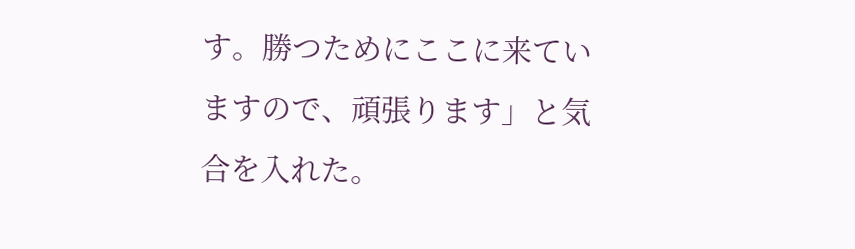す。勝つためにここに来ていますので、頑張ります」と気合を入れた。